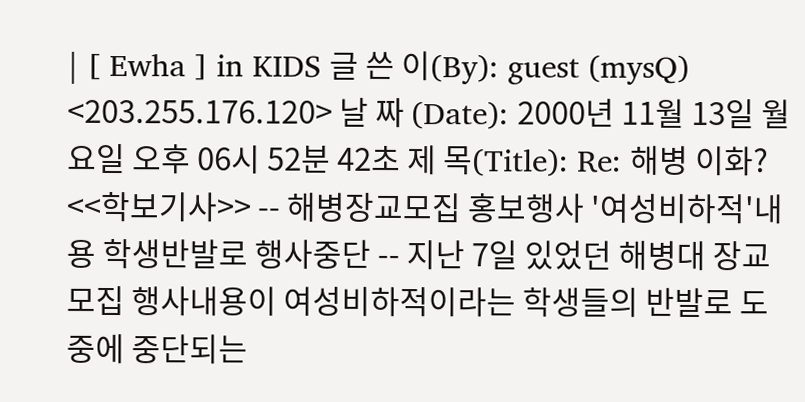| [ Ewha ] in KIDS 글 쓴 이(By): guest (mysQ) <203.255.176.120> 날 짜 (Date): 2000년 11월 13일 월요일 오후 06시 52분 42초 제 목(Title): Re: 해병 이화? <<학보기사>> -- 해병장교모집 홍보행사 '여성비하적'내용 학생반발로 행사중단 -- 지난 7일 있었던 해병대 장교모집 행사내용이 여성비하적이라는 학생들의 반발로 도중에 중단되는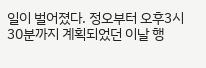일이 벌어졌다. 정오부터 오후3시30분까지 계획되었던 이날 행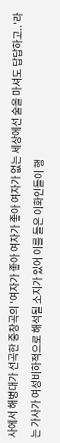사에서 해병대가 선곡한 중창곡의 '여자가 좋아 여자가 좋아 여자가 없는 세상에선 술을 마셔도 답답하고..'라는 가사가 여성비하적으로 해석될 소지가 있어 이를 들은 이화인들이 행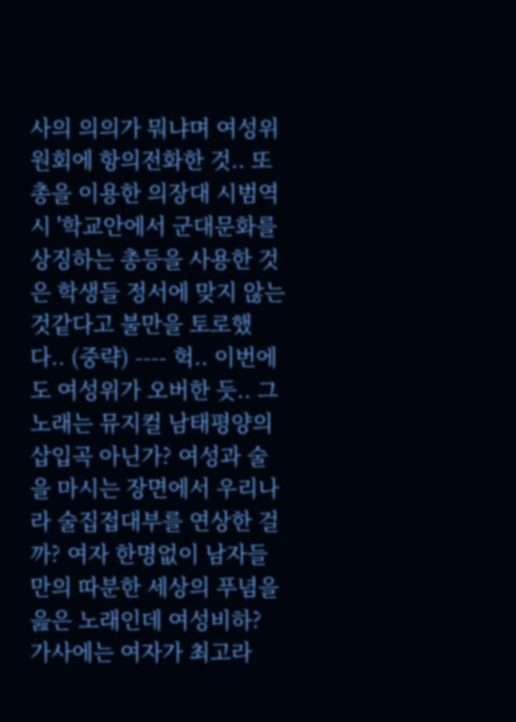사의 의의가 뭐냐며 여성위원회에 항의전화한 것.. 또 총을 이용한 의장대 시범역시 '학교안에서 군대문화를 상징하는 총등을 사용한 것은 학생들 정서에 맞지 않는 것같다고 불만을 토로했다.. (중략) ---- 헉.. 이번에도 여성위가 오버한 듯.. 그 노래는 뮤지컬 남태평양의 삽입곡 아닌가? 여성과 술을 마시는 장면에서 우리나라 술집접대부를 연상한 걸까? 여자 한명없이 남자들만의 따분한 세상의 푸념을 읊은 노래인데 여성비하? 가사에는 여자가 최고라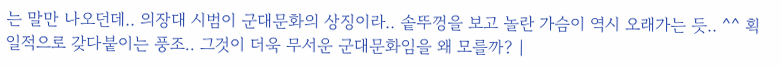는 말만 나오던데.. 의장대 시범이 군대문화의 상징이라.. 솥뚜껑을 보고 놀란 가슴이 역시 오래가는 듯.. ^^ 획일적으로 갖다붙이는 풍조.. 그것이 더욱 무서운 군대문화임을 왜 모를까? |